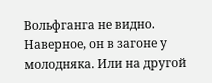Вольфганга не видно. Наверное, он в загоне у молодняка. Или на другой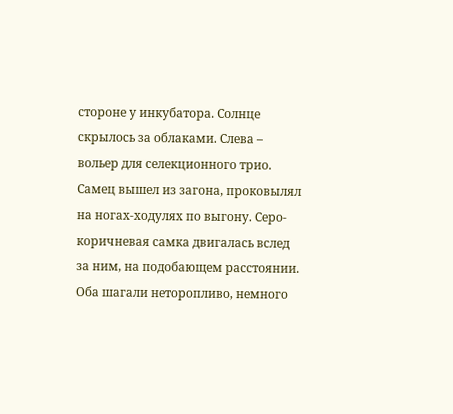стороне у инкубатора. Солнце скрылось за облаками. Слева – вольер для селекционного трио. Самец вышел из загона, проковылял на ногах-ходулях по выгону. Серо-коричневая самка двигалась вслед за ним, на подобающем расстоянии. Оба шагали неторопливо, немного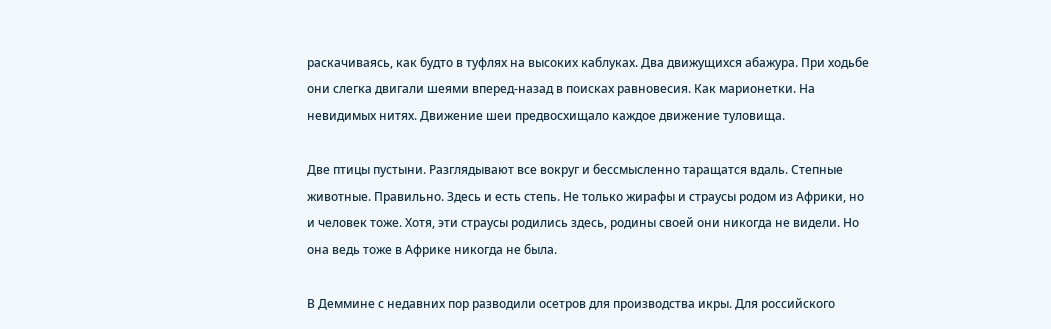раскачиваясь, как будто в туфлях на высоких каблуках. Два движущихся абажура. При ходьбе они слегка двигали шеями вперед-назад в поисках равновесия. Как марионетки. На невидимых нитях. Движение шеи предвосхищало каждое движение туловища.

Две птицы пустыни. Разглядывают все вокруг и бессмысленно таращатся вдаль. Степные животные. Правильно. Здесь и есть степь. Не только жирафы и страусы родом из Африки, но и человек тоже. Хотя, эти страусы родились здесь, родины своей они никогда не видели. Но она ведь тоже в Африке никогда не была.

В Деммине с недавних пор разводили осетров для производства икры. Для российского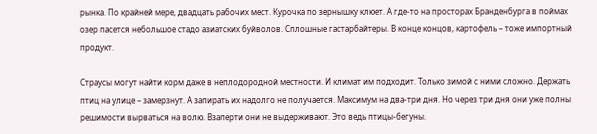рынка. По крайней мере, двадцать рабочих мест. Курочка по зернышку клюет. А где-то на просторах Бранденбурга в поймах озер пасется небольшое стадо азиатских буйволов. Сплошные гастарбайтеры. В конце концов, картофель – тоже импортный продукт.

Страусы могут найти корм даже в неплодородной местности. И климат им подходит. Только зимой с ними сложно. Держать птиц на улице – замерзнут. А запирать их надолго не получается. Максимум на два-три дня. Но через три дня они уже полны решимости вырваться на волю. Взаперти они не выдерживают. Это ведь птицы-бегуны.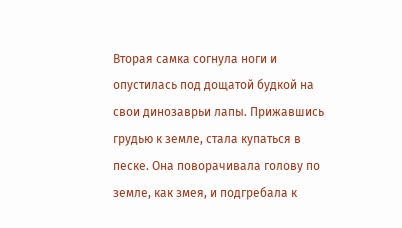Вторая самка согнула ноги и опустилась под дощатой будкой на свои динозаврьи лапы. Прижавшись грудью к земле, стала купаться в песке. Она поворачивала голову по земле, как змея, и подгребала к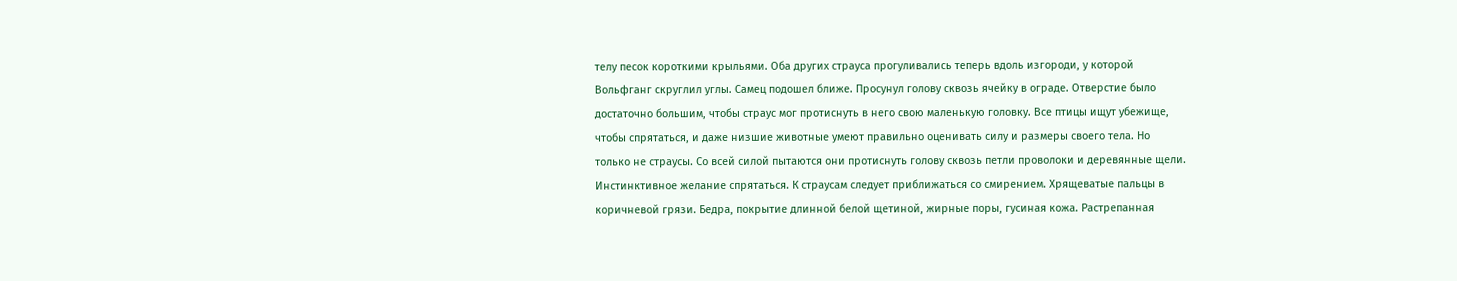телу песок короткими крыльями. Оба других страуса прогуливались теперь вдоль изгороди, у которой Вольфганг скруглил углы. Самец подошел ближе. Просунул голову сквозь ячейку в ограде. Отверстие было достаточно большим, чтобы страус мог протиснуть в него свою маленькую головку. Все птицы ищут убежище, чтобы спрятаться, и даже низшие животные умеют правильно оценивать силу и размеры своего тела. Но только не страусы. Со всей силой пытаются они протиснуть голову сквозь петли проволоки и деревянные щели. Инстинктивное желание спрятаться. К страусам следует приближаться со смирением. Хрящеватые пальцы в коричневой грязи. Бедра, покрытие длинной белой щетиной, жирные поры, гусиная кожа. Растрепанная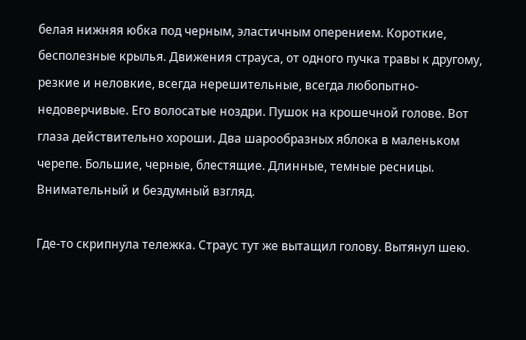белая нижняя юбка под черным, эластичным оперением. Короткие, бесполезные крылья. Движения страуса, от одного пучка травы к другому, резкие и неловкие, всегда нерешительные, всегда любопытно-недоверчивые. Его волосатые ноздри. Пушок на крошечной голове. Вот глаза действительно хороши. Два шарообразных яблока в маленьком черепе. Большие, черные, блестящие. Длинные, темные ресницы. Внимательный и бездумный взгляд.

Где-то скрипнула тележка. Страус тут же вытащил голову. Вытянул шею.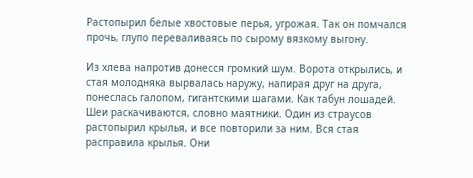Растопырил белые хвостовые перья, угрожая. Так он помчался прочь, глупо переваливаясь по сырому вязкому выгону.

Из хлева напротив донесся громкий шум. Ворота открылись, и стая молодняка вырвалась наружу, напирая друг на друга, понеслась галопом, гигантскими шагами. Как табун лошадей. Шеи раскачиваются, словно маятники. Один из страусов растопырил крылья, и все повторили за ним. Вся стая расправила крылья. Они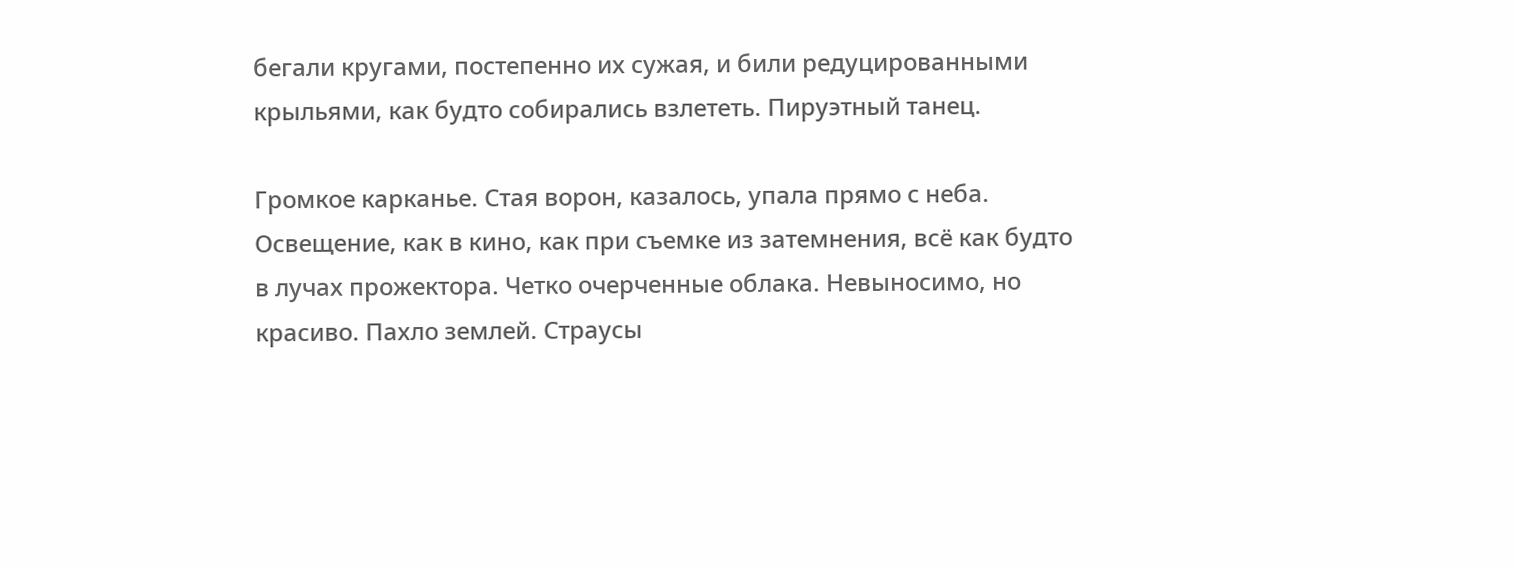бегали кругами, постепенно их сужая, и били редуцированными крыльями, как будто собирались взлететь. Пируэтный танец.

Громкое карканье. Стая ворон, казалось, упала прямо с неба. Освещение, как в кино, как при съемке из затемнения, всё как будто в лучах прожектора. Четко очерченные облака. Невыносимо, но красиво. Пахло землей. Страусы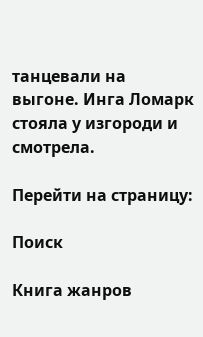танцевали на выгоне. Инга Ломарк стояла у изгороди и смотрела.

Перейти на страницу:

Поиск

Книга жанров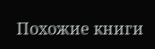Похожие книги